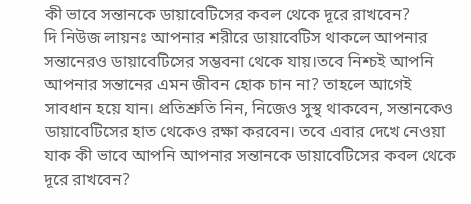কী ভাবে সন্তানকে ডায়াবেটিসের কবল থেকে দূরে রাখবেন?
দি নিউজ লায়নঃ আপনার শরীরে ডায়াবেটিস থাকলে আপনার সন্তানেরও ডায়াবেটিসের সম্ভবনা থেকে যায়।তবে নিশ্চই আপনি আপনার সন্তানের এমন জীবন হোক চান না? তাহলে আগেই সাবধান হয়ে যান। প্রতিশ্রুতি নিন, নিজেও সুস্থ থাকবেন, সন্তানকেও ডায়াবেটিসের হাত থেকেও রক্ষা করবেন। তবে এবার দেখে নেওয়া যাক কী ভাবে আপনি আপনার সন্তানকে ডায়াবেটিসের কবল থেকে দূরে রাখবেন?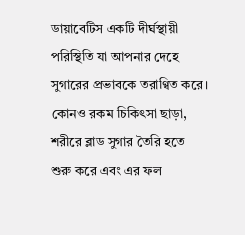ডায়াবেটিস একটি দীর্ঘস্থায়ী পরিস্থিতি যা আপনার দেহে সুগারের প্রভাবকে তরাণ্বিত করে। কোনও রকম চিকিৎসা ছাড়া, শরীরে ব্লাড সুগার তৈরি হতে শুরু করে এবং এর ফল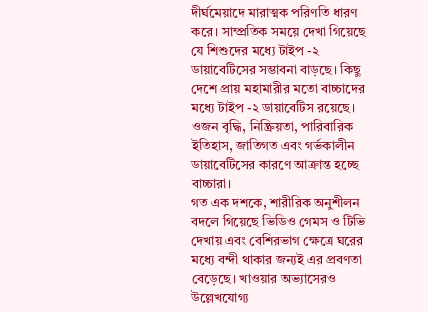দীর্ঘমেয়াদে মারাত্মক পরিণতি ধারণ করে। সাম্প্রতিক সময়ে দেখা গিয়েছে যে শিশুদের মধ্যে টাইপ -২ ডায়াবেটিসের সম্ভাবনা বাড়ছে। কিছু দেশে প্রায় মহামারীর মতো বাচ্চাদের মধ্যে টাইপ -২ ডায়াবেটিস রয়েছে। ওজন বৃদ্ধি, নিষ্ক্রিয়তা, পারিবারিক ইতিহাস, জাতিগত এবং গর্ভকালীন ডায়াবেটিসের কারণে আক্রান্ত হচ্ছে বাচ্চারা।
গত এক দশকে, শারীরিক অনুশীলন বদলে গিয়েছে ভিডিও গেমস ও টিভি দেখায় এবং বেশিরভাগ ক্ষেত্রে ঘরের মধ্যে বন্দী থাকার জন্যই এর প্রবণতা বেড়েছে। খাওয়ার অভ্যাসেরও উল্লেখযোগ্য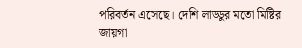পরিবর্তন এসেছে। দেশি লাড্ডুর মতো মিষ্টির জায়গা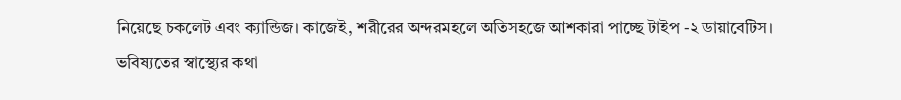নিয়েছে চকলেট এবং ক্যান্ডিজ। কাজেই, শরীরের অন্দরমহলে অতিসহজে আশকারা পাচ্ছে টাইপ -২ ডায়াবেটিস। ভবিষ্যতের স্বাস্থ্যের কথা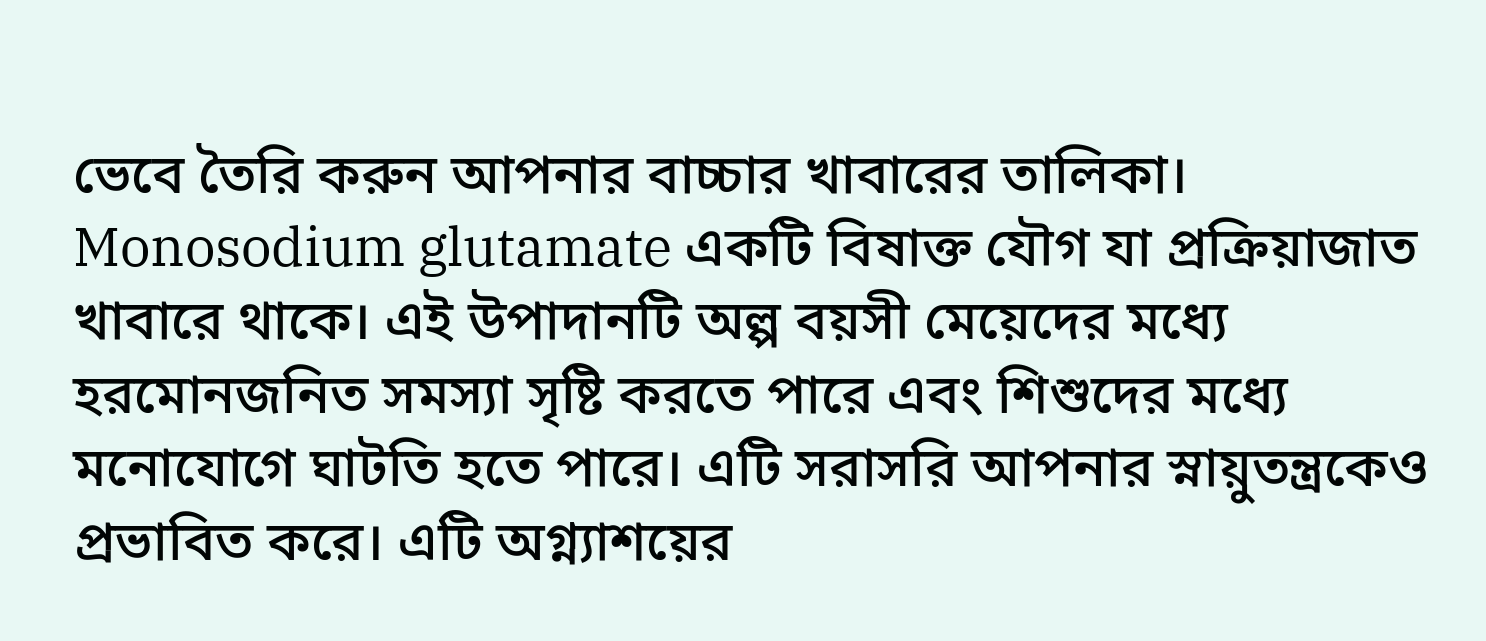ভেবে তৈরি করুন আপনার বাচ্চার খাবারের তালিকা।
Monosodium glutamate একটি বিষাক্ত যৌগ যা প্রক্রিয়াজাত খাবারে থাকে। এই উপাদানটি অল্প বয়সী মেয়েদের মধ্যে হরমোনজনিত সমস্যা সৃষ্টি করতে পারে এবং শিশুদের মধ্যে মনোযোগে ঘাটতি হতে পারে। এটি সরাসরি আপনার স্নায়ুতন্ত্রকেও প্রভাবিত করে। এটি অগ্ন্যাশয়ের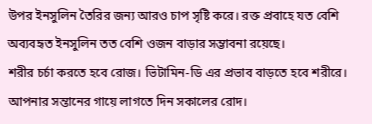উপর ইনসুলিন তৈরির জন্য আরও চাপ সৃষ্টি করে। রক্ত প্রবাহে যত বেশি অব্যবহৃত ইনসুলিন তত বেশি ওজন বাড়ার সম্ভাবনা রয়েছে।
শরীর চর্চা করতে হবে রোজ। ভিটামিন-ডি এর প্রভাব বাড়তে হবে শরীরে। আপনার সন্তানের গায়ে লাগতে দিন সকালের রোদ।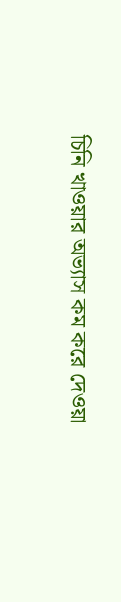চিনি খাওয়ার অভ্যাস কম করে দেওয়া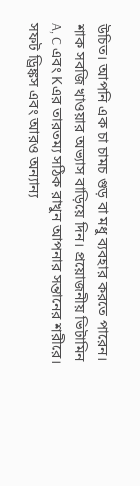উচিত। আপনি এক চা চামচ গুড় বা মধু ব্যবহার করতে পারেন।
শাক সবজি খাওয়ার অভ্যাস বাড়িয়ে দিন। প্রয়োজনীয় ভিটামিন A, C এবং Kএর তারতম্য সঠিক রাখুন আপনার সন্তানের শরীরে।
সফট ড্রিঙ্কস এবং আরও অন্যান্য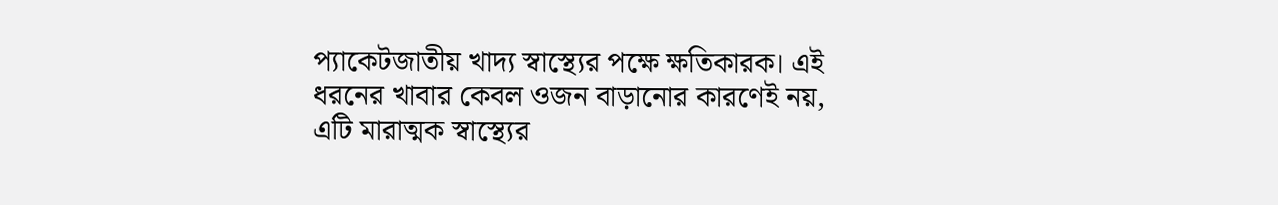প্যাকেটজাতীয় খাদ্য স্বাস্থ্যের পক্ষে ক্ষতিকারক। এই ধরনের খাবার কেবল ওজন বাড়ানোর কারণেই নয়, এটি মারাত্মক স্বাস্থ্যের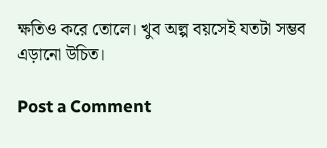ক্ষতিও করে তোলে। খুব অল্প বয়সেই যতটা সম্ভব এড়ানো উচিত।

Post a Comment